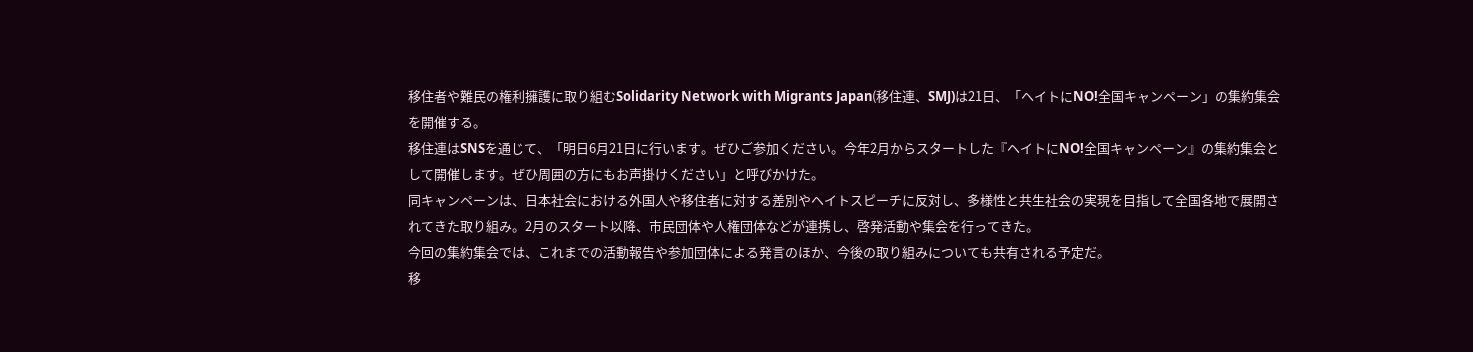移住者や難民の権利擁護に取り組むSolidarity Network with Migrants Japan(移住連、SMJ)は21日、「ヘイトにNO!全国キャンペーン」の集約集会を開催する。
移住連はSNSを通じて、「明日6月21日に行います。ぜひご参加ください。今年2月からスタートした『ヘイトにNO!全国キャンペーン』の集約集会として開催します。ぜひ周囲の方にもお声掛けください」と呼びかけた。
同キャンペーンは、日本社会における外国人や移住者に対する差別やヘイトスピーチに反対し、多様性と共生社会の実現を目指して全国各地で展開されてきた取り組み。2月のスタート以降、市民団体や人権団体などが連携し、啓発活動や集会を行ってきた。
今回の集約集会では、これまでの活動報告や参加団体による発言のほか、今後の取り組みについても共有される予定だ。
移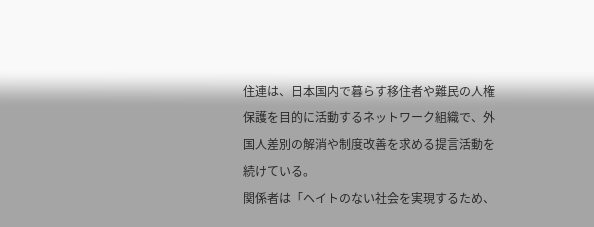住連は、日本国内で暮らす移住者や難民の人権保護を目的に活動するネットワーク組織で、外国人差別の解消や制度改善を求める提言活動を続けている。
関係者は「ヘイトのない社会を実現するため、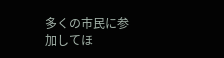多くの市民に参加してほ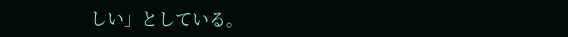しい」としている。